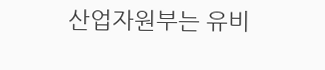산업자원부는 유비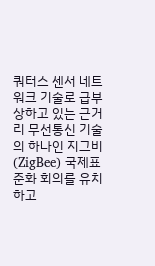쿼터스 센서 네트워크 기술로 급부상하고 있는 근거리 무선통신 기술의 하나인 지그비(ZigBee) 국제표준화 회의를 유치하고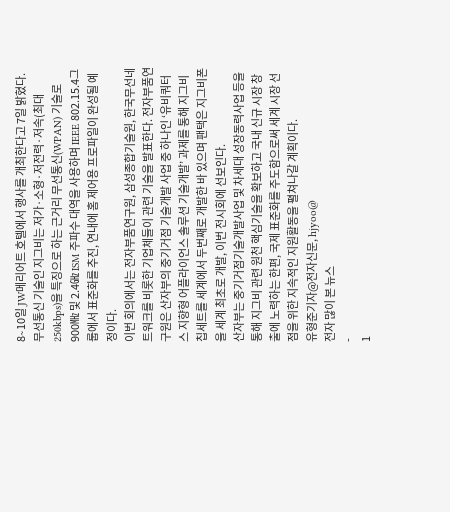8∼10일 JW메리어트 호텔에서 행사를 개최한다고 7일 밝혔다.
무선통신 기술인 지그비는 저가·소형·저전력·저속(최대 250kbps)을 특징으로 하는 근거리 무선통신(WPAN) 기술로 900㎒ 및 2.4㎓ ISM 주파수 대역을 사용하며 IEEE 802.15.4그룹에서 표준화를 추진, 연내에 홈 제어용 프로파일이 완성될 예정이다.
이번 회의에서는 전자부품연구원, 삼성종합기술원, 한국무선네트워크를 비롯한 기업체들이 관련 기술을 발표한다. 전자부품연구원은 산자부의 중기거점 기술개발 사업 중 하나인 ‘유비쿼터스 지향형 어플라이언스 솔루션 기술개발’ 과제를 통해 지그비 칩세트를 세계에서 두번째로 개발한 바 있으며 팬택은 지그비폰을 세계 최초로 개발, 이번 전시회에 선보인다.
산자부는 중기거점기술개발사업 및 차세대 성장동력사업 등을 통해 지그비 관련 원천 핵심기술을 확보하고 국내 신규 시장 창출에 노력하는 한편, 국제 표준화를 주도함으로써 세계 시장 선점을 위한 지속적인 지원활동을 펼쳐나갈 계획이다.
유형준기자@전자신문, hjyoo@
전자 많이 본 뉴스
-
1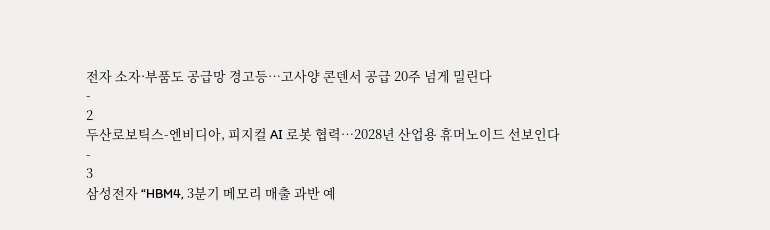전자 소자·부품도 공급망 경고등…고사양 콘덴서 공급 20주 넘게 밀린다
-
2
두산로보틱스-엔비디아, 피지컬 AI 로봇 협력…2028년 산업용 휴머노이드 선보인다
-
3
삼성전자 “HBM4, 3분기 메모리 매출 과반 예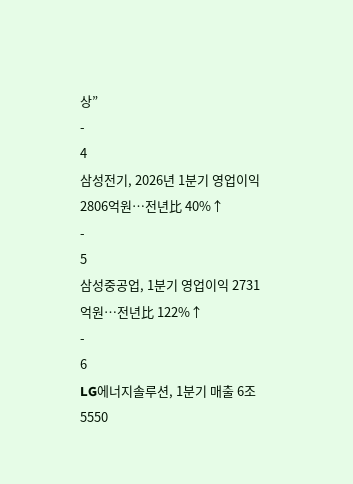상”
-
4
삼성전기, 2026년 1분기 영업이익 2806억원…전년比 40%↑
-
5
삼성중공업, 1분기 영업이익 2731억원…전년比 122%↑
-
6
LG에너지솔루션, 1분기 매출 6조5550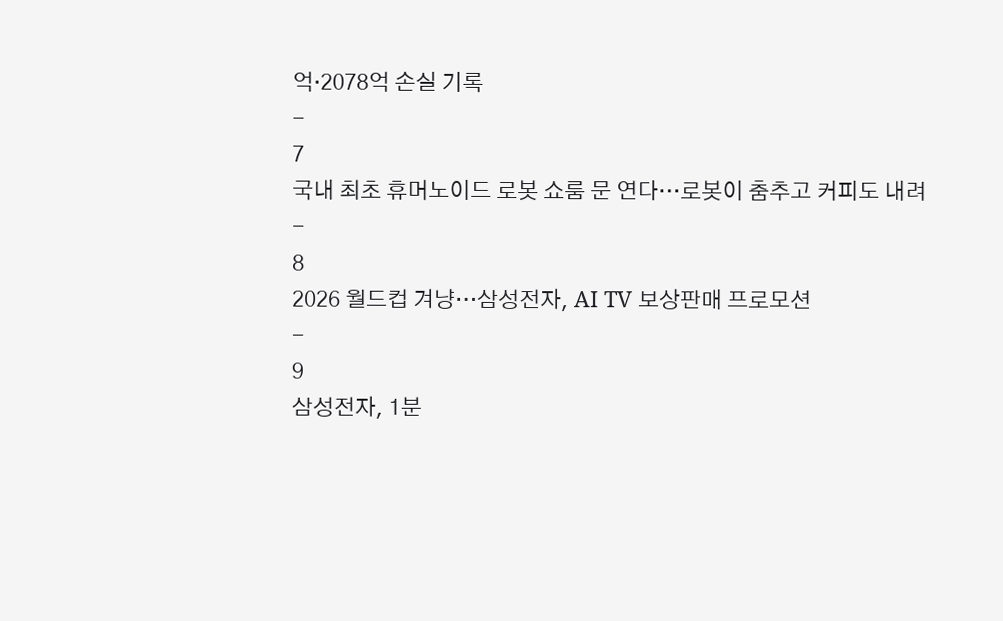억·2078억 손실 기록
-
7
국내 최초 휴머노이드 로봇 쇼룸 문 연다…로봇이 춤추고 커피도 내려
-
8
2026 월드컵 겨냥…삼성전자, AI TV 보상판매 프로모션
-
9
삼성전자, 1분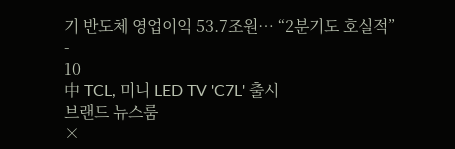기 반도체 영업이익 53.7조원… “2분기도 호실적”
-
10
中 TCL, 미니 LED TV 'C7L' 출시
브랜드 뉴스룸
×